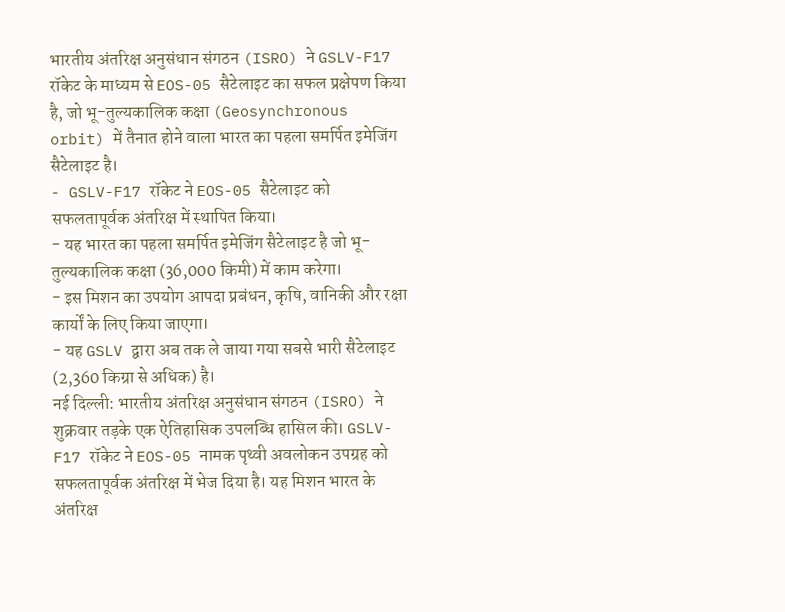भारतीय अंतरिक्ष अनुसंधान संगठन (ISRO) ने GSLV-F17 रॉकेट के माध्यम से EOS-05 सैटेलाइट का सफल प्रक्षेपण किया है, जो भू-तुल्यकालिक कक्षा (Geosynchronous orbit) में तैनात होने वाला भारत का पहला समर्पित इमेजिंग सैटेलाइट है।
- GSLV-F17 रॉकेट ने EOS-05 सैटेलाइट को सफलतापूर्वक अंतरिक्ष में स्थापित किया।
- यह भारत का पहला समर्पित इमेजिंग सैटेलाइट है जो भू-तुल्यकालिक कक्षा (36,000 किमी) में काम करेगा।
- इस मिशन का उपयोग आपदा प्रबंधन, कृषि, वानिकी और रक्षा कार्यों के लिए किया जाएगा।
- यह GSLV द्वारा अब तक ले जाया गया सबसे भारी सैटेलाइट (2,360 किग्रा से अधिक) है।
नई दिल्ली: भारतीय अंतरिक्ष अनुसंधान संगठन (ISRO) ने शुक्रवार तड़के एक ऐतिहासिक उपलब्धि हासिल की। GSLV-F17 रॉकेट ने EOS-05 नामक पृथ्वी अवलोकन उपग्रह को सफलतापूर्वक अंतरिक्ष में भेज दिया है। यह मिशन भारत के अंतरिक्ष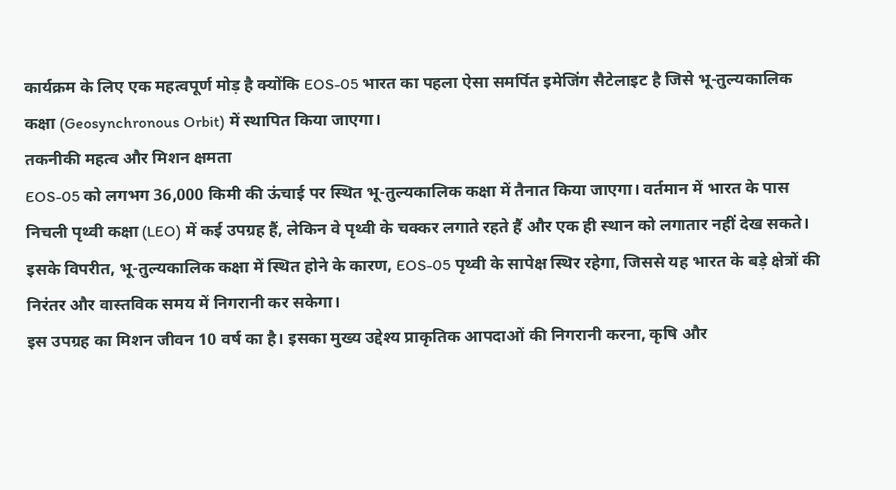कार्यक्रम के लिए एक महत्वपूर्ण मोड़ है क्योंकि EOS-05 भारत का पहला ऐसा समर्पित इमेजिंग सैटेलाइट है जिसे भू-तुल्यकालिक कक्षा (Geosynchronous Orbit) में स्थापित किया जाएगा।
तकनीकी महत्व और मिशन क्षमता
EOS-05 को लगभग 36,000 किमी की ऊंचाई पर स्थित भू-तुल्यकालिक कक्षा में तैनात किया जाएगा। वर्तमान में भारत के पास निचली पृथ्वी कक्षा (LEO) में कई उपग्रह हैं, लेकिन वे पृथ्वी के चक्कर लगाते रहते हैं और एक ही स्थान को लगातार नहीं देख सकते। इसके विपरीत, भू-तुल्यकालिक कक्षा में स्थित होने के कारण, EOS-05 पृथ्वी के सापेक्ष स्थिर रहेगा, जिससे यह भारत के बड़े क्षेत्रों की निरंतर और वास्तविक समय में निगरानी कर सकेगा।
इस उपग्रह का मिशन जीवन 10 वर्ष का है। इसका मुख्य उद्देश्य प्राकृतिक आपदाओं की निगरानी करना, कृषि और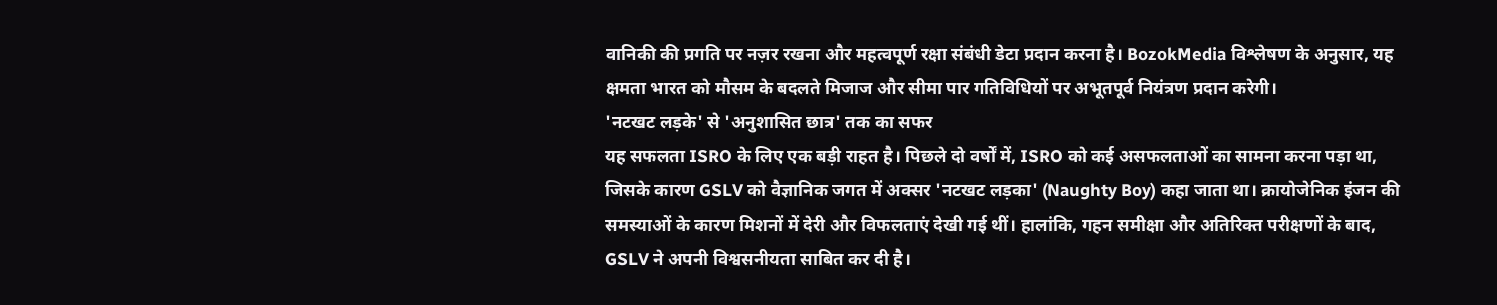वानिकी की प्रगति पर नज़र रखना और महत्वपूर्ण रक्षा संबंधी डेटा प्रदान करना है। BozokMedia विश्लेषण के अनुसार, यह क्षमता भारत को मौसम के बदलते मिजाज और सीमा पार गतिविधियों पर अभूतपूर्व नियंत्रण प्रदान करेगी।
'नटखट लड़के' से 'अनुशासित छात्र' तक का सफर
यह सफलता ISRO के लिए एक बड़ी राहत है। पिछले दो वर्षों में, ISRO को कई असफलताओं का सामना करना पड़ा था, जिसके कारण GSLV को वैज्ञानिक जगत में अक्सर 'नटखट लड़का' (Naughty Boy) कहा जाता था। क्रायोजेनिक इंजन की समस्याओं के कारण मिशनों में देरी और विफलताएं देखी गई थीं। हालांकि, गहन समीक्षा और अतिरिक्त परीक्षणों के बाद, GSLV ने अपनी विश्वसनीयता साबित कर दी है।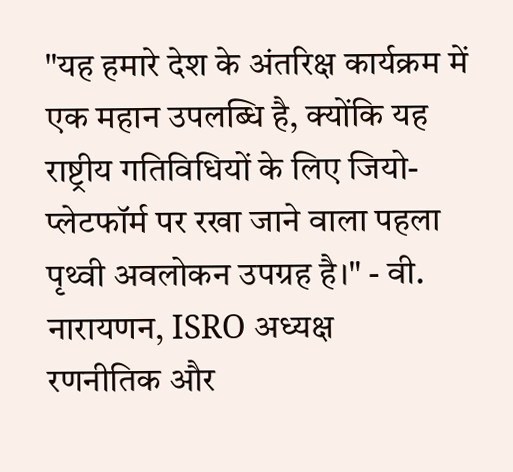"यह हमारे देश के अंतरिक्ष कार्यक्रम में एक महान उपलब्धि है, क्योंकि यह राष्ट्रीय गतिविधियों के लिए जियो-प्लेटफॉर्म पर रखा जाने वाला पहला पृथ्वी अवलोकन उपग्रह है।" - वी. नारायणन, ISRO अध्यक्ष
रणनीतिक और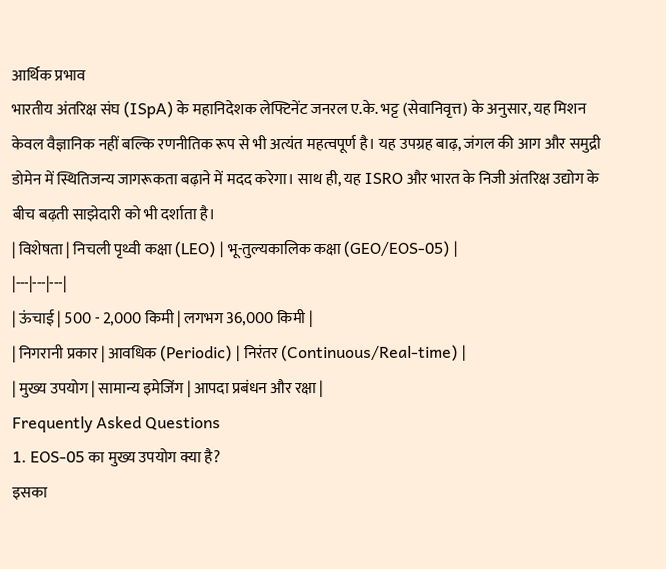आर्थिक प्रभाव
भारतीय अंतरिक्ष संघ (ISpA) के महानिदेशक लेफ्टिनेंट जनरल ए.के. भट्ट (सेवानिवृत्त) के अनुसार, यह मिशन केवल वैज्ञानिक नहीं बल्कि रणनीतिक रूप से भी अत्यंत महत्वपूर्ण है। यह उपग्रह बाढ़, जंगल की आग और समुद्री डोमेन में स्थितिजन्य जागरूकता बढ़ाने में मदद करेगा। साथ ही, यह ISRO और भारत के निजी अंतरिक्ष उद्योग के बीच बढ़ती साझेदारी को भी दर्शाता है।
| विशेषता | निचली पृथ्वी कक्षा (LEO) | भू-तुल्यकालिक कक्षा (GEO/EOS-05) |
|---|---|---|
| ऊंचाई | 500 - 2,000 किमी | लगभग 36,000 किमी |
| निगरानी प्रकार | आवधिक (Periodic) | निरंतर (Continuous/Real-time) |
| मुख्य उपयोग | सामान्य इमेजिंग | आपदा प्रबंधन और रक्षा |
Frequently Asked Questions
1. EOS-05 का मुख्य उपयोग क्या है?
इसका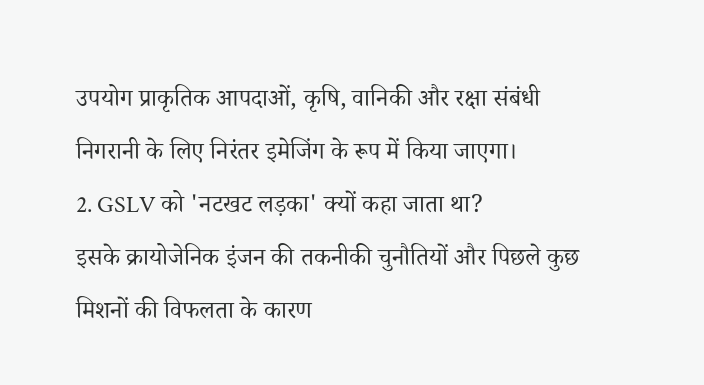उपयोग प्राकृतिक आपदाओं, कृषि, वानिकी और रक्षा संबंधी निगरानी के लिए निरंतर इमेजिंग के रूप में किया जाएगा।
2. GSLV को 'नटखट लड़का' क्यों कहा जाता था?
इसके क्रायोजेनिक इंजन की तकनीकी चुनौतियों और पिछले कुछ मिशनों की विफलता के कारण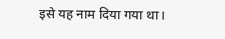इसे यह नाम दिया गया था।